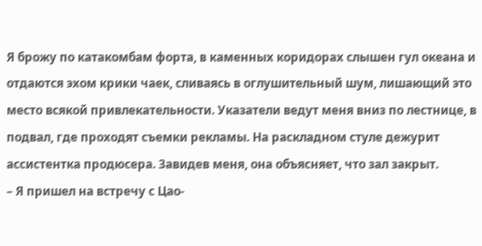Я брожу по катакомбам форта, в каменных коридорах слышен гул океана и отдаются эхом крики чаек, сливаясь в оглушительный шум, лишающий это место всякой привлекательности. Указатели ведут меня вниз по лестнице, в подвал, где проходят съемки рекламы. На раскладном стуле дежурит ассистентка продюсера. Завидев меня, она объясняет, что зал закрыт.
– Я пришел на встречу с Цао-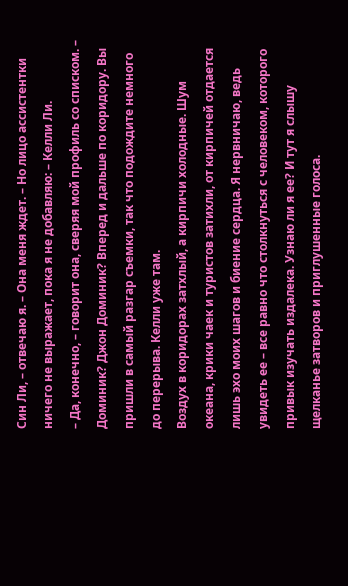Син Ли, – отвечаю я. – Она меня ждет. – Но лицо ассистентки ничего не выражает, пока я не добавляю: – Келли Ли.
– Да, конечно, – говорит она, сверяя мой профиль со списком. – Доминик? Джон Доминик? Вперед и дальше по коридору. Вы пришли в самый разгар съемки, так что подождите немного до перерыва. Келли уже там.
Воздух в коридорах затхлый, а кирпичи холодные. Шум океана, крики чаек и туристов затихли, от кирпичей отдается лишь эхо моих шагов и биение сердца. Я нервничаю, ведь увидеть ее – все равно что столкнуться с человеком, которого привык изучать издалека. Узнаю ли я ее? И тут я слышу щелканье затворов и приглушенные голоса.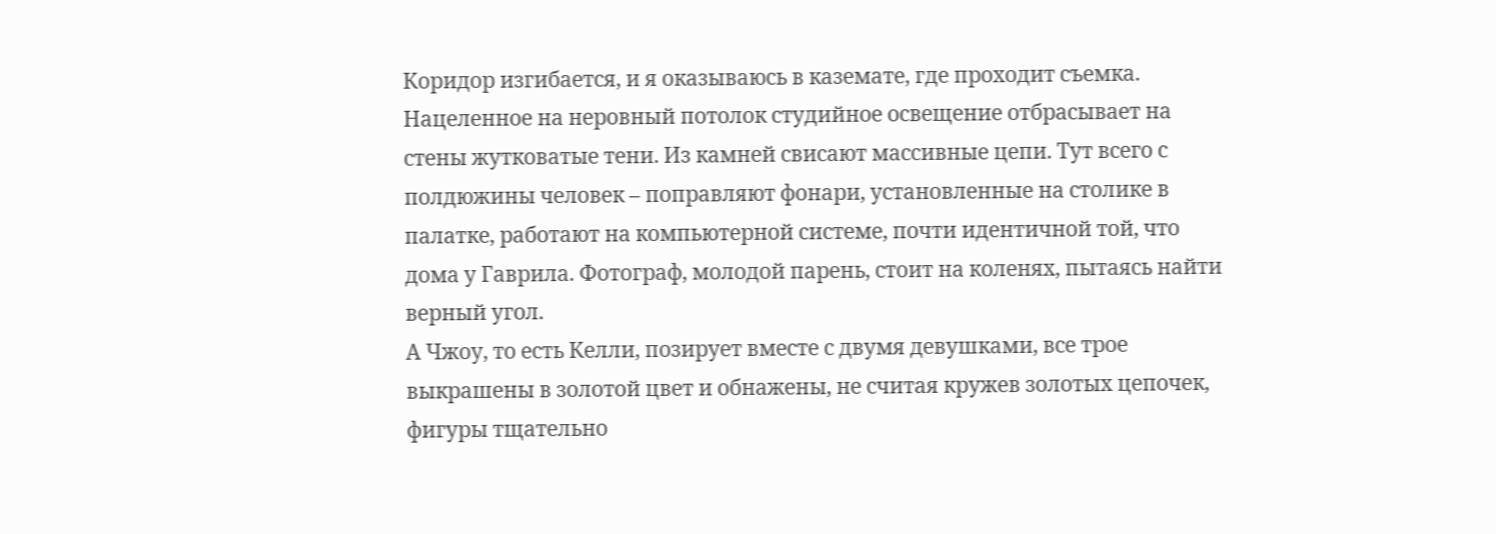Коридор изгибается, и я оказываюсь в каземате, где проходит съемка. Нацеленное на неровный потолок студийное освещение отбрасывает на стены жутковатые тени. Из камней свисают массивные цепи. Тут всего с полдюжины человек – поправляют фонари, установленные на столике в палатке, работают на компьютерной системе, почти идентичной той, что дома у Гаврила. Фотограф, молодой парень, стоит на коленях, пытаясь найти верный угол.
А Чжоу, то есть Келли, позирует вместе с двумя девушками, все трое выкрашены в золотой цвет и обнажены, не считая кружев золотых цепочек, фигуры тщательно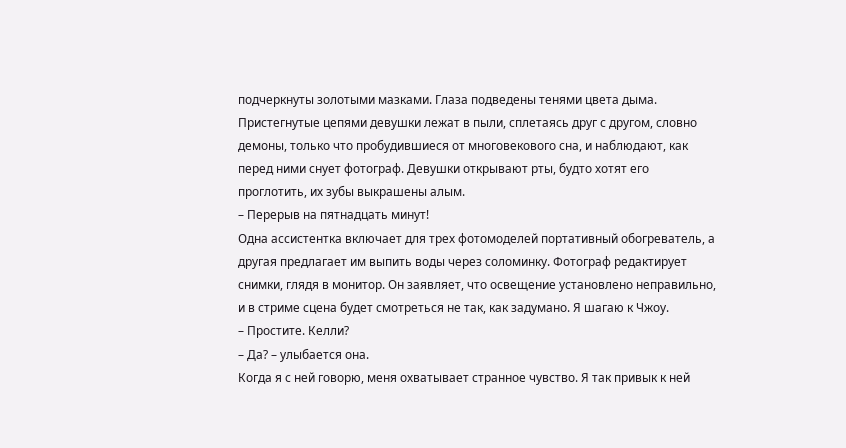подчеркнуты золотыми мазками. Глаза подведены тенями цвета дыма. Пристегнутые цепями девушки лежат в пыли, сплетаясь друг с другом, словно демоны, только что пробудившиеся от многовекового сна, и наблюдают, как перед ними снует фотограф. Девушки открывают рты, будто хотят его проглотить, их зубы выкрашены алым.
– Перерыв на пятнадцать минут!
Одна ассистентка включает для трех фотомоделей портативный обогреватель, а другая предлагает им выпить воды через соломинку. Фотограф редактирует снимки, глядя в монитор. Он заявляет, что освещение установлено неправильно, и в стриме сцена будет смотреться не так, как задумано. Я шагаю к Чжоу.
– Простите. Келли?
– Да? – улыбается она.
Когда я с ней говорю, меня охватывает странное чувство. Я так привык к ней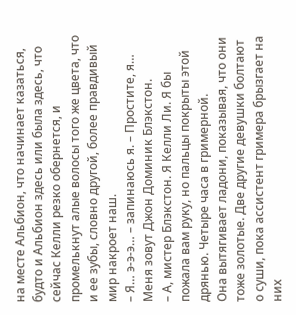на месте Альбион, что начинает казаться, будто и Альбион здесь или была здесь, что сейчас Келли резко обернется, и промелькнут алые волосы того же цвета, что и ее зубы, словно другой, более правдивый мир накроет наш.
– Я… э-э-э… – запинаюсь я. – Простите, я… Меня зовут Джон Доминик Блэкстон.
– А, мистер Блэкстон. Я Келли Ли. Я бы пожала вам руку, но пальцы покрыты этой дрянью. Четыре часа в гримерной.
Она вытягивает ладони, показывая, что они тоже золотые. Две другие девушки болтают о суши, пока ассистент гримера брызгает на них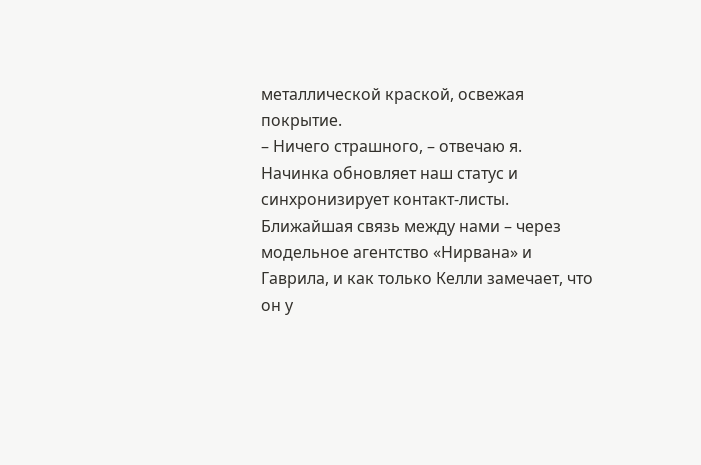металлической краской, освежая покрытие.
– Ничего страшного, – отвечаю я.
Начинка обновляет наш статус и синхронизирует контакт-листы. Ближайшая связь между нами – через модельное агентство «Нирвана» и Гаврила, и как только Келли замечает, что он у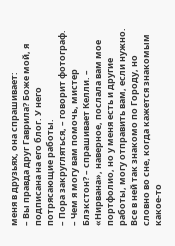меня в друзьях, она спрашивает:
– Вы правда друг Гаврила? Боже мой, я подписана на его блог. У него потрясающие работы.
– Пора закругляться, – говорит фотограф.
– Чем я могу вам помочь, мистер Блэкстон? – спрашивает Келли. – «Нирвана», наверное, послала вам мое портфолио, но у меня есть и другие работы, могу отправить вам, если нужно.
Все в ней так знакомо по Городу, но словно во сне, когда кажется знакомым какое-то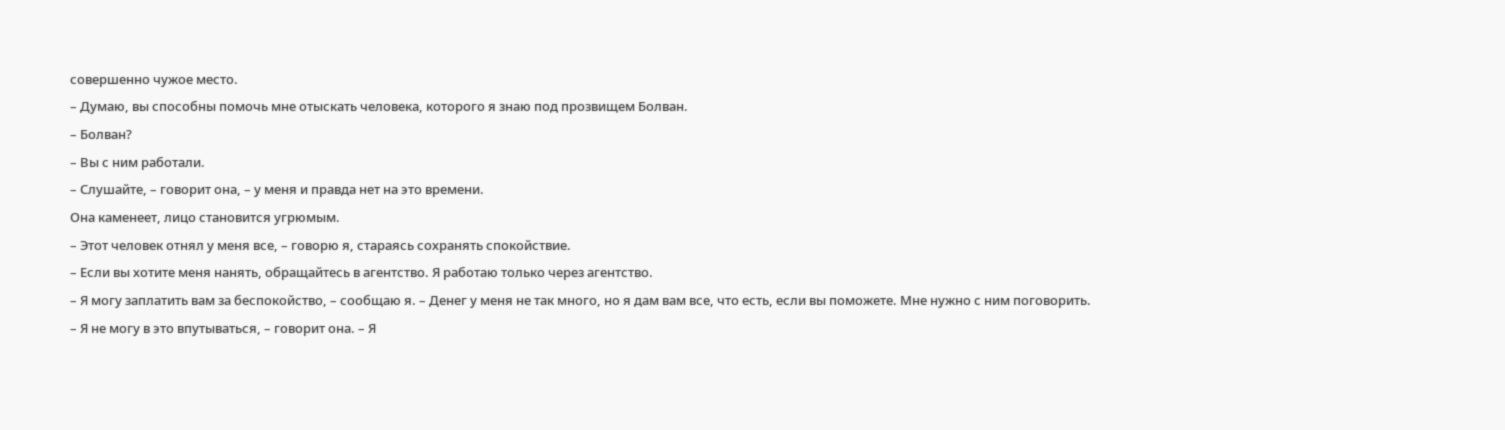совершенно чужое место.
– Думаю, вы способны помочь мне отыскать человека, которого я знаю под прозвищем Болван.
– Болван?
– Вы с ним работали.
– Слушайте, – говорит она, – у меня и правда нет на это времени.
Она каменеет, лицо становится угрюмым.
– Этот человек отнял у меня все, – говорю я, стараясь сохранять спокойствие.
– Если вы хотите меня нанять, обращайтесь в агентство. Я работаю только через агентство.
– Я могу заплатить вам за беспокойство, – сообщаю я. – Денег у меня не так много, но я дам вам все, что есть, если вы поможете. Мне нужно с ним поговорить.
– Я не могу в это впутываться, – говорит она. – Я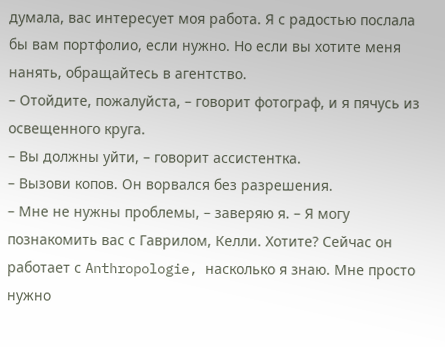думала, вас интересует моя работа. Я с радостью послала бы вам портфолио, если нужно. Но если вы хотите меня нанять, обращайтесь в агентство.
– Отойдите, пожалуйста, – говорит фотограф, и я пячусь из освещенного круга.
– Вы должны уйти, – говорит ассистентка.
– Вызови копов. Он ворвался без разрешения.
– Мне не нужны проблемы, – заверяю я. – Я могу познакомить вас с Гаврилом, Келли. Хотите? Сейчас он работает с Anthropologie, насколько я знаю. Мне просто нужно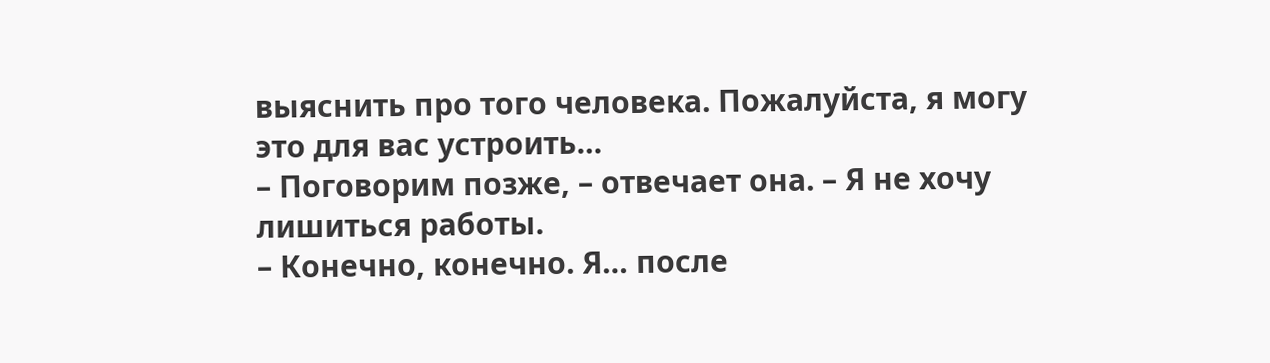выяснить про того человека. Пожалуйста, я могу это для вас устроить…
– Поговорим позже, – отвечает она. – Я не хочу лишиться работы.
– Конечно, конечно. Я… после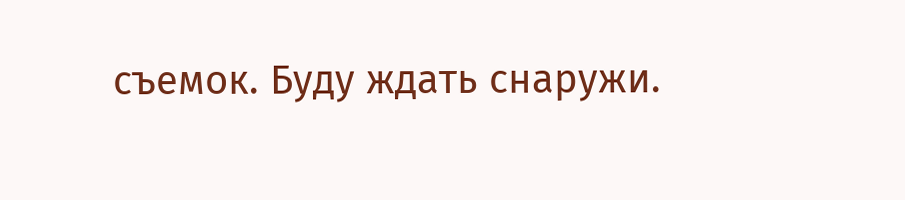съемок. Буду ждать снаружи.